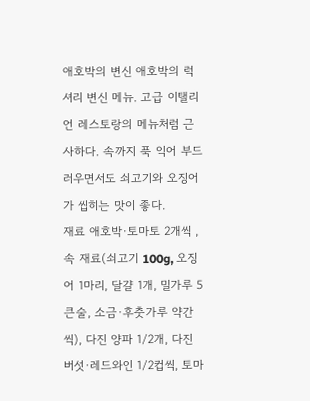애호박의 변신 애호박의 럭셔리 변신 메뉴. 고급 이탤리언 레스토랑의 메뉴처럼 근사하다. 속까지 푹 익어 부드러우면서도 쇠고기와 오징어가 씹히는 맛이 좋다.
재료 애호박·토마토 2개씩 ,
속 재료(쇠고기 100g, 오징어 1마리, 달걀 1개, 밀가루 5큰술, 소금·후춧가루 약간씩), 다진 양파 1/2개, 다진 버섯·레드와인 1/2컵씩, 토마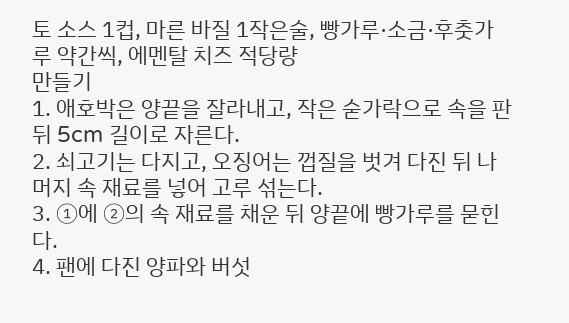토 소스 1컵, 마른 바질 1작은술, 빵가루·소금·후춧가루 약간씩, 에멘탈 치즈 적당량
만들기
1. 애호박은 양끝을 잘라내고, 작은 숟가락으로 속을 판 뒤 5cm 길이로 자른다.
2. 쇠고기는 다지고, 오징어는 껍질을 벗겨 다진 뒤 나머지 속 재료를 넣어 고루 섞는다.
3. ①에 ②의 속 재료를 채운 뒤 양끝에 빵가루를 묻힌다.
4. 팬에 다진 양파와 버섯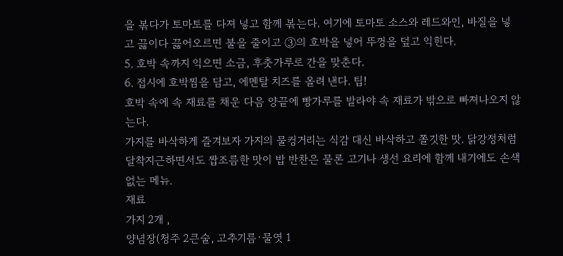을 볶다가 토마토를 다져 넣고 함께 볶는다. 여기에 토마토 소스와 레드와인, 바질을 넣고 끓이다 끓어오르면 불을 줄이고 ③의 호박을 넣어 뚜껑을 덮고 익힌다.
5. 호박 속까지 익으면 소금, 후춧가루로 간을 맞춘다.
6. 접시에 호박찜을 담고, 에멘탈 치즈를 올려 낸다. 팁!
호박 속에 속 재료를 채운 다음 양끝에 빵가루를 발라야 속 재료가 밖으로 빠져나오지 않는다.
가지를 바삭하게 즐겨보자 가지의 물컹거리는 식감 대신 바삭하고 쫄깃한 맛. 닭강정처럼 달착지근하면서도 짭조름한 맛이 밥 반찬은 물론 고기나 생선 요리에 함께 내기에도 손색없는 메뉴.
재료
가지 2개 ,
양념장(청주 2큰술, 고추기름·물엿 1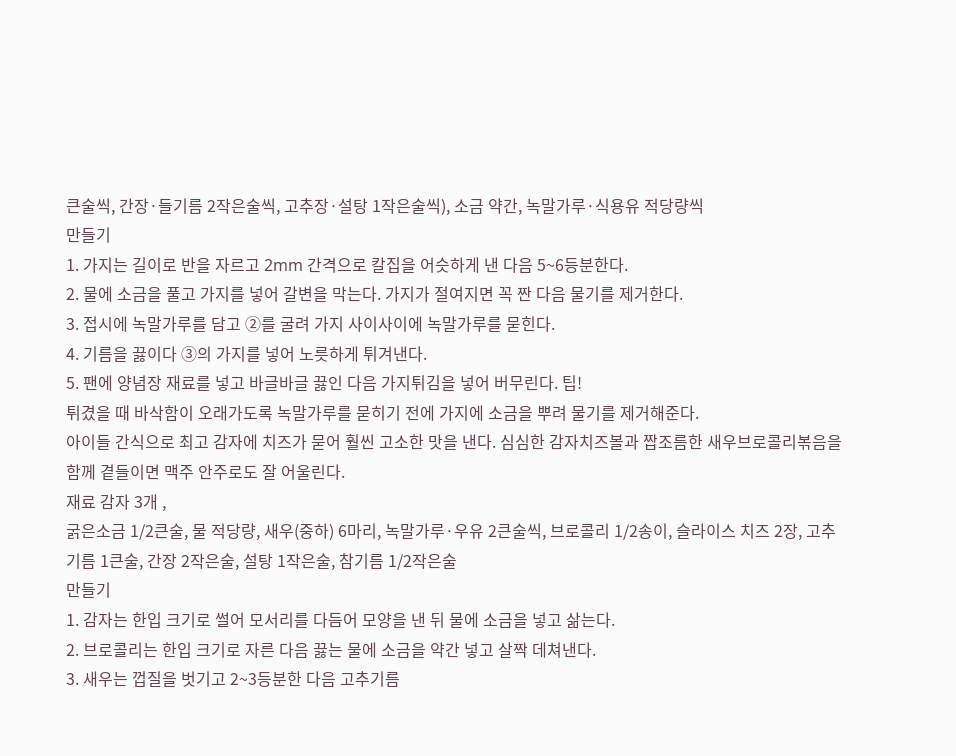큰술씩, 간장·들기름 2작은술씩, 고추장·설탕 1작은술씩), 소금 약간, 녹말가루·식용유 적당량씩
만들기
1. 가지는 길이로 반을 자르고 2mm 간격으로 칼집을 어슷하게 낸 다음 5~6등분한다.
2. 물에 소금을 풀고 가지를 넣어 갈변을 막는다. 가지가 절여지면 꼭 짠 다음 물기를 제거한다.
3. 접시에 녹말가루를 담고 ②를 굴려 가지 사이사이에 녹말가루를 묻힌다.
4. 기름을 끓이다 ③의 가지를 넣어 노릇하게 튀겨낸다.
5. 팬에 양념장 재료를 넣고 바글바글 끓인 다음 가지튀김을 넣어 버무린다. 팁!
튀겼을 때 바삭함이 오래가도록 녹말가루를 묻히기 전에 가지에 소금을 뿌려 물기를 제거해준다.
아이들 간식으로 최고 감자에 치즈가 묻어 훨씬 고소한 맛을 낸다. 심심한 감자치즈볼과 짭조름한 새우브로콜리볶음을 함께 곁들이면 맥주 안주로도 잘 어울린다.
재료 감자 3개 ,
굵은소금 1/2큰술, 물 적당량, 새우(중하) 6마리, 녹말가루·우유 2큰술씩, 브로콜리 1/2송이, 슬라이스 치즈 2장, 고추기름 1큰술, 간장 2작은술, 설탕 1작은술, 참기름 1/2작은술
만들기
1. 감자는 한입 크기로 썰어 모서리를 다듬어 모양을 낸 뒤 물에 소금을 넣고 삶는다.
2. 브로콜리는 한입 크기로 자른 다음 끓는 물에 소금을 약간 넣고 살짝 데쳐낸다.
3. 새우는 껍질을 벗기고 2~3등분한 다음 고추기름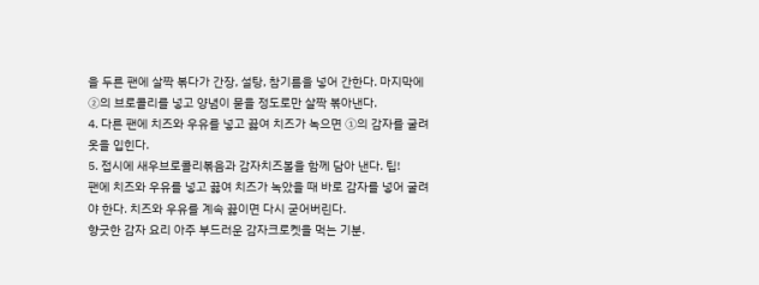을 두른 팬에 살짝 볶다가 간장, 설탕, 참기름을 넣어 간한다. 마지막에 ②의 브로콜리를 넣고 양념이 묻을 정도로만 살짝 볶아낸다.
4. 다른 팬에 치즈와 우유를 넣고 끓여 치즈가 녹으면 ①의 감자를 굴려 옷을 입힌다.
5. 접시에 새우브로콜리볶음과 감자치즈볼을 함께 담아 낸다. 팁!
팬에 치즈와 우유를 넣고 끓여 치즈가 녹았을 때 바로 감자를 넣어 굴려야 한다. 치즈와 우유를 계속 끓이면 다시 굳어버린다.
향긋한 감자 요리 아주 부드러운 감자크로켓을 먹는 기분.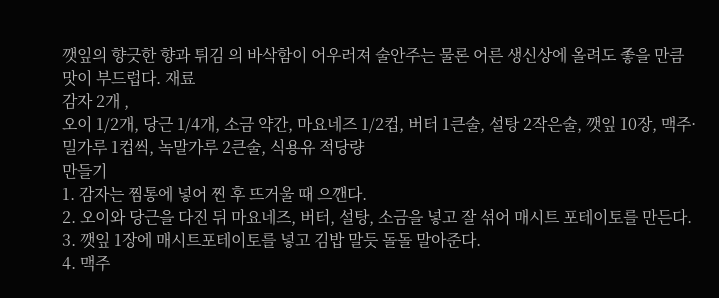깻잎의 향긋한 향과 튀김 의 바삭함이 어우러져 술안주는 물론 어른 생신상에 올려도 좋을 만큼 맛이 부드럽다. 재료
감자 2개 ,
오이 1/2개, 당근 1/4개, 소금 약간, 마요네즈 1/2컵, 버터 1큰술, 설탕 2작은술, 깻잎 10장, 맥주·밀가루 1컵씩, 녹말가루 2큰술, 식용유 적당량
만들기
1. 감자는 찜통에 넣어 찐 후 뜨거울 때 으깬다.
2. 오이와 당근을 다진 뒤 마요네즈, 버터, 설탕, 소금을 넣고 잘 섞어 매시트 포테이토를 만든다.
3. 깻잎 1장에 매시트포테이토를 넣고 김밥 말듯 돌돌 말아준다.
4. 맥주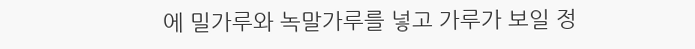에 밀가루와 녹말가루를 넣고 가루가 보일 정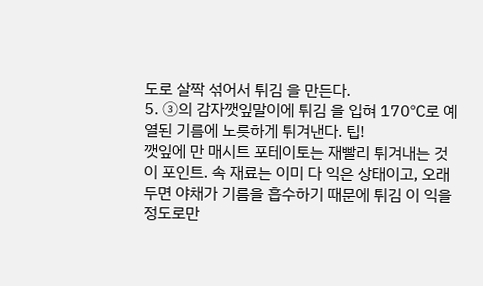도로 살짝 섞어서 튀김 을 만든다.
5. ③의 감자깻잎말이에 튀김 을 입혀 170℃로 예열된 기름에 노릇하게 튀겨낸다. 팁!
깻잎에 만 매시트 포테이토는 재빨리 튀겨내는 것이 포인트. 속 재료는 이미 다 익은 상태이고, 오래 두면 야채가 기름을 흡수하기 때문에 튀김 이 익을 정도로만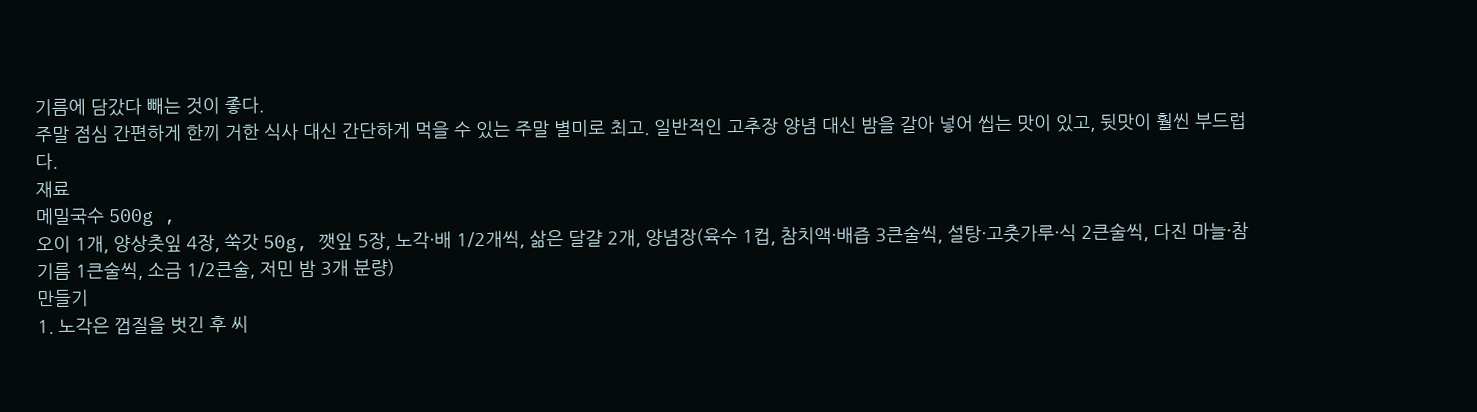기름에 담갔다 빼는 것이 좋다.
주말 점심 간편하게 한끼 거한 식사 대신 간단하게 먹을 수 있는 주말 별미로 최고. 일반적인 고추장 양념 대신 밤을 갈아 넣어 씹는 맛이 있고, 뒷맛이 훨씬 부드럽다.
재료
메밀국수 500g ,
오이 1개, 양상춧잎 4장, 쑥갓 50g, 깻잎 5장, 노각·배 1/2개씩, 삶은 달걀 2개, 양념장(육수 1컵, 참치액·배즙 3큰술씩, 설탕·고춧가루·식 2큰술씩, 다진 마늘·참기름 1큰술씩, 소금 1/2큰술, 저민 밤 3개 분량)
만들기
1. 노각은 껍질을 벗긴 후 씨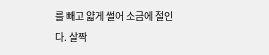를 빼고 얇게 썰어 소금에 절인다. 살짝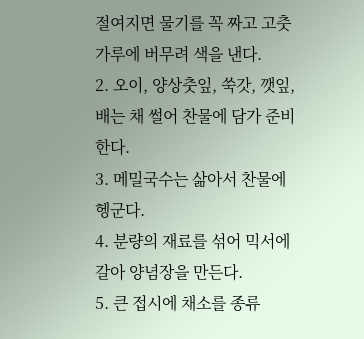절여지면 물기를 꼭 짜고 고춧가루에 버무려 색을 낸다.
2. 오이, 양상춧잎, 쑥갓, 깻잎, 배는 채 썰어 찬물에 담가 준비한다.
3. 메밀국수는 삶아서 찬물에 헹군다.
4. 분량의 재료를 섞어 믹서에 갈아 양념장을 만든다.
5. 큰 접시에 채소를 종류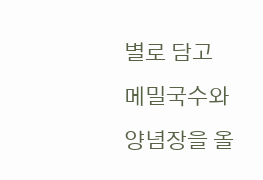별로 담고 메밀국수와 양념장을 올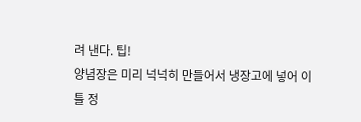려 낸다. 팁!
양념장은 미리 넉넉히 만들어서 냉장고에 넣어 이틀 정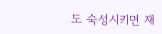도 숙성시키면 재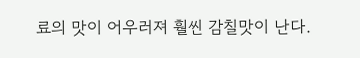료의 맛이 어우러져 훨씬 감칠맛이 난다.